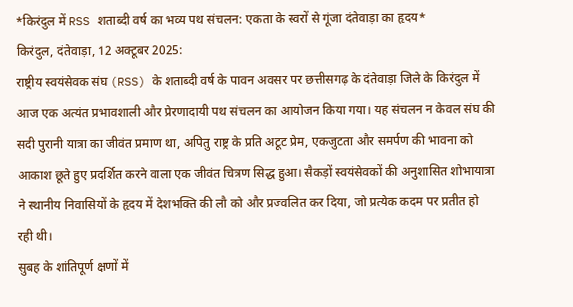*किरंदुल में RSS शताब्दी वर्ष का भव्य पथ संचलन: एकता के स्वरों से गूंजा दंतेवाड़ा का हृदय*
किरंदुल, दंतेवाड़ा, 12 अक्टूबर 2025:
राष्ट्रीय स्वयंसेवक संघ (RSS) के शताब्दी वर्ष के पावन अवसर पर छत्तीसगढ़ के दंतेवाड़ा जिले के किरंदुल में आज एक अत्यंत प्रभावशाली और प्रेरणादायी पथ संचलन का आयोजन किया गया। यह संचलन न केवल संघ की सदी पुरानी यात्रा का जीवंत प्रमाण था, अपितु राष्ट्र के प्रति अटूट प्रेम, एकजुटता और समर्पण की भावना को आकाश छूते हुए प्रदर्शित करने वाला एक जीवंत चित्रण सिद्ध हुआ। सैकड़ों स्वयंसेवकों की अनुशासित शोभायात्रा ने स्थानीय निवासियों के हृदय में देशभक्ति की लौ को और प्रज्वलित कर दिया, जो प्रत्येक कदम पर प्रतीत हो रही थी।
सुबह के शांतिपूर्ण क्षणों में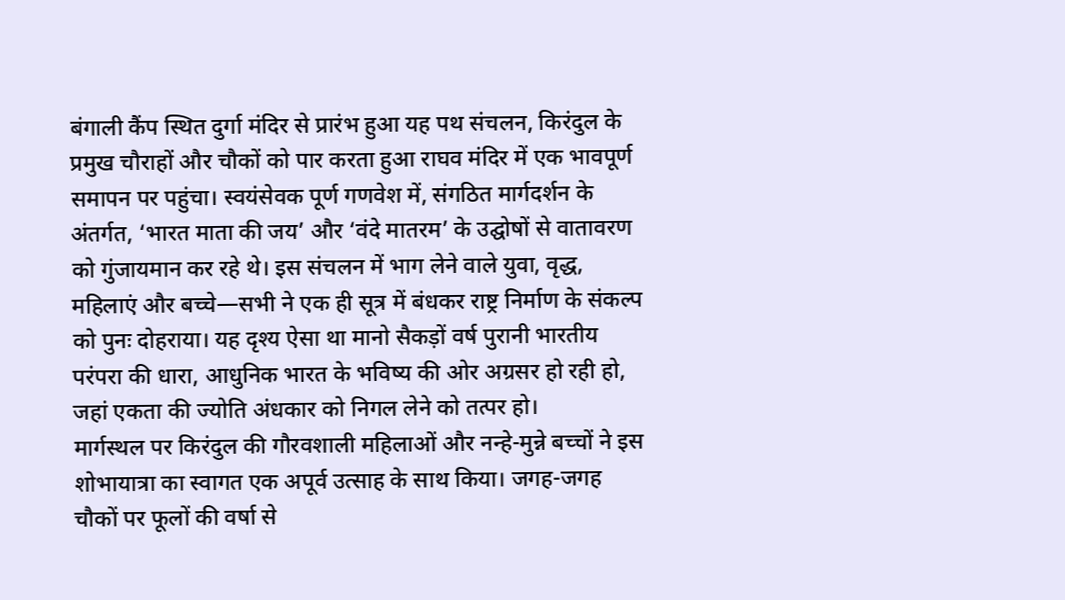बंगाली कैंप स्थित दुर्गा मंदिर से प्रारंभ हुआ यह पथ संचलन, किरंदुल के प्रमुख चौराहों और चौकों को पार करता हुआ राघव मंदिर में एक भावपूर्ण समापन पर पहुंचा। स्वयंसेवक पूर्ण गणवेश में, संगठित मार्गदर्शन के अंतर्गत, ‘भारत माता की जय’ और ‘वंदे मातरम’ के उद्घोषों से वातावरण को गुंजायमान कर रहे थे। इस संचलन में भाग लेने वाले युवा, वृद्ध, महिलाएं और बच्चे—सभी ने एक ही सूत्र में बंधकर राष्ट्र निर्माण के संकल्प को पुनः दोहराया। यह दृश्य ऐसा था मानो सैकड़ों वर्ष पुरानी भारतीय परंपरा की धारा, आधुनिक भारत के भविष्य की ओर अग्रसर हो रही हो, जहां एकता की ज्योति अंधकार को निगल लेने को तत्पर हो।
मार्गस्थल पर किरंदुल की गौरवशाली महिलाओं और नन्हे-मुन्ने बच्चों ने इस शोभायात्रा का स्वागत एक अपूर्व उत्साह के साथ किया। जगह-जगह चौकों पर फूलों की वर्षा से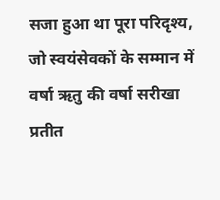सजा हुआ था पूरा परिदृश्य, जो स्वयंसेवकों के सम्मान में वर्षा ऋतु की वर्षा सरीखा प्रतीत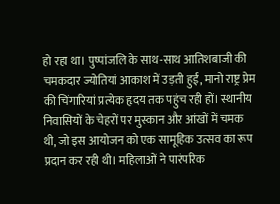हो रहा था। पुष्पांजलि के साथ-साथ आतिशबाजी की चमकदार ज्योतियां आकाश में उड़ती हुईं, मानो राष्ट्र प्रेम की चिंगारियां प्रत्येक हृदय तक पहुंच रही हों। स्थानीय निवासियों के चेहरों पर मुस्कान और आंखों में चमक थी, जो इस आयोजन को एक सामूहिक उत्सव का रूप प्रदान कर रही थी। महिलाओं ने पारंपरिक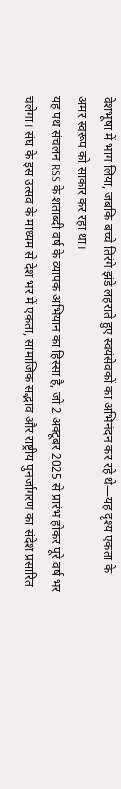वेशभूषा में भाग लिया, जबकि बच्चे तिरंगे झंडे लहराते हुए स्वयंसेवकों का अभिनंदन कर रहे थे—यह दृश्य एकता के अमर स्वरूप को साकार कर रहा था।
यह पथ संचलन RSS के शताब्दी वर्ष के व्यापक अभियान का हिस्सा है, जो 2 अक्टूबर 2025 से प्रारंभ होकर पूरे वर्ष भर चलेगा। संघ के इस उत्सव के माध्यम से देश भर में एकता, सामाजिक सद्भाव और राष्ट्रीय पुनर्जागरण का संदेश प्रसारित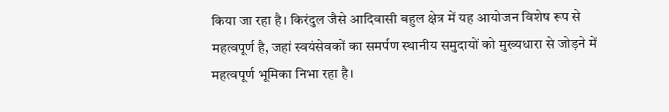किया जा रहा है। किरंदुल जैसे आदिवासी बहुल क्षेत्र में यह आयोजन विशेष रूप से महत्वपूर्ण है, जहां स्वयंसेवकों का समर्पण स्थानीय समुदायों को मुख्यधारा से जोड़ने में महत्वपूर्ण भूमिका निभा रहा है।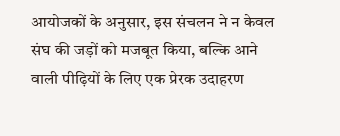आयोजकों के अनुसार, इस संचलन ने न केवल संघ की जड़ों को मजबूत किया, बल्कि आने वाली पीढ़ियों के लिए एक प्रेरक उदाहरण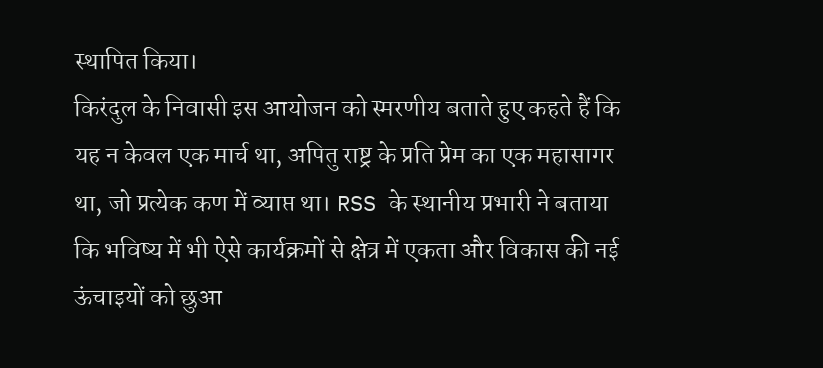स्थापित किया।
किरंदुल के निवासी इस आयोजन को स्मरणीय बताते हुए कहते हैं कि यह न केवल एक मार्च था, अपितु राष्ट्र के प्रति प्रेम का एक महासागर था, जो प्रत्येक कण में व्याप्त था। RSS के स्थानीय प्रभारी ने बताया कि भविष्य में भी ऐसे कार्यक्रमों से क्षेत्र में एकता और विकास की नई ऊंचाइयों को छुआ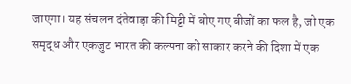जाएगा। यह संचलन दंतेवाड़ा की मिट्टी में बोए गए बीजों का फल है, जो एक समृद्ध और एकजुट भारत की कल्पना को साकार करने की दिशा में एक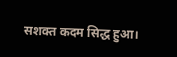सशक्त कदम सिद्ध हुआ।